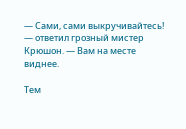— Сами, сами выкручивайтесь! — ответил грозный мистер Крюшон. — Вам на месте виднее.

Тем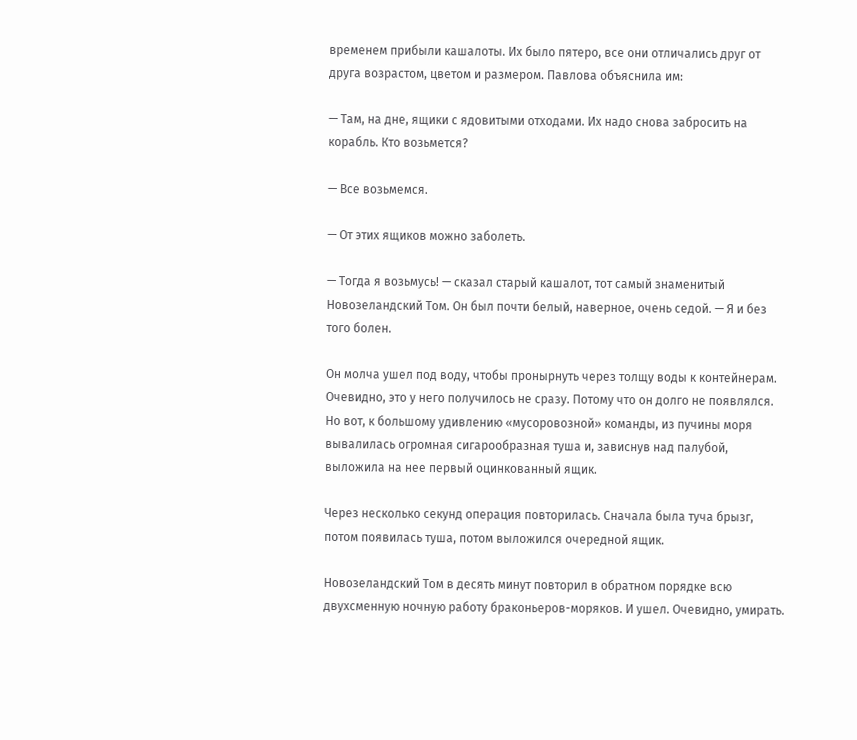временем прибыли кашалоты. Их было пятеро, все они отличались друг от друга возрастом, цветом и размером. Павлова объяснила им:

— Там, на дне, ящики с ядовитыми отходами. Их надо снова забросить на корабль. Кто возьмется?

— Все возьмемся.

— От этих ящиков можно заболеть.

— Тогда я возьмусь! — сказал старый кашалот, тот самый знаменитый Новозеландский Том. Он был почти белый, наверное, очень седой. — Я и без того болен.

Он молча ушел под воду, чтобы пронырнуть через толщу воды к контейнерам. Очевидно, это у него получилось не сразу. Потому что он долго не появлялся. Но вот, к большому удивлению «мусоровозной» команды, из пучины моря вывалилась огромная сигарообразная туша и, зависнув над палубой, выложила на нее первый оцинкованный ящик.

Через несколько секунд операция повторилась. Сначала была туча брызг, потом появилась туша, потом выложился очередной ящик.

Новозеландский Том в десять минут повторил в обратном порядке всю двухсменную ночную работу браконьеров-моряков. И ушел. Очевидно, умирать.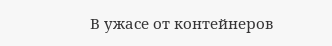В ужасе от контейнеров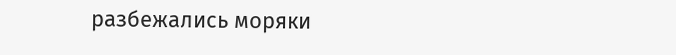разбежались моряки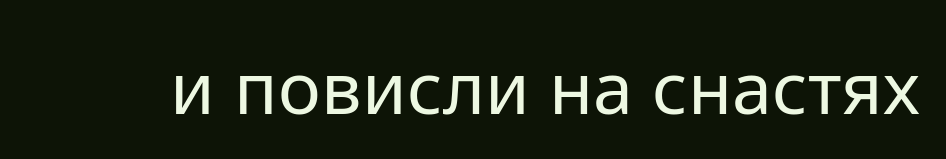и повисли на снастях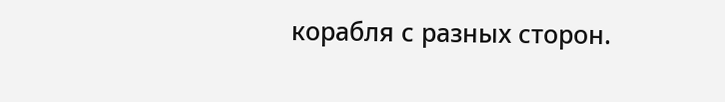корабля с разных сторон.